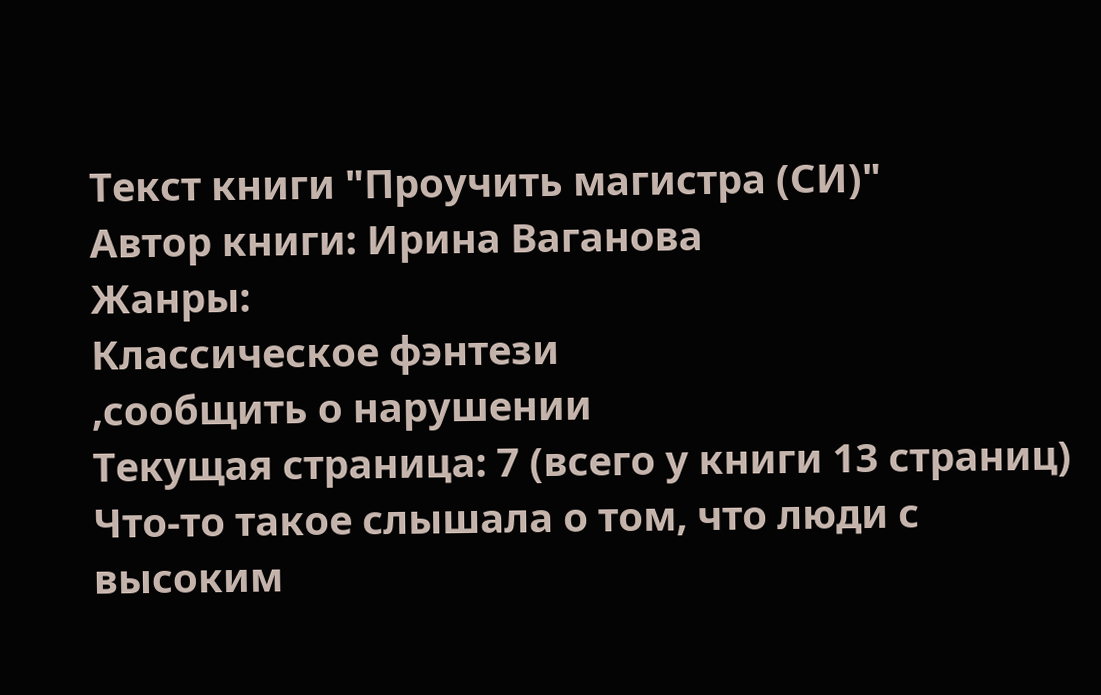Текст книги "Проучить магистра (СИ)"
Автор книги: Ирина Ваганова
Жанры:
Классическое фэнтези
,сообщить о нарушении
Текущая страница: 7 (всего у книги 13 страниц)
Что-то такое слышала о том, что люди с высоким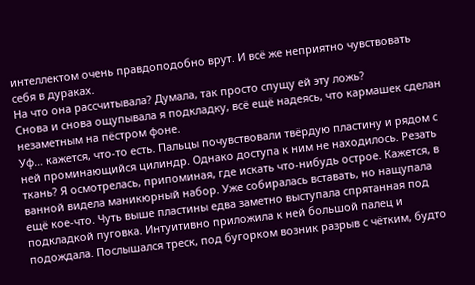интеллектом очень правдоподобно врут. И всё же неприятно чувствовать себя в дураках.
На что она рассчитывала? Думала, так просто спущу ей эту ложь?
Снова и снова ощупывала я подкладку, всё ещё надеясь, что кармашек сделан незаметным на пёстром фоне.
Уф… кажется, что-то есть. Пальцы почувствовали твёрдую пластину и рядом с ней проминающийся цилиндр. Однако доступа к ним не находилось. Резать ткань? Я осмотрелась, припоминая, где искать что-нибудь острое. Кажется, в ванной видела маникюрный набор. Уже собиралась вставать, но нащупала ещё кое-что. Чуть выше пластины едва заметно выступала спрятанная под подкладкой пуговка. Интуитивно приложила к ней большой палец и подождала. Послышался треск, под бугорком возник разрыв с чётким, будто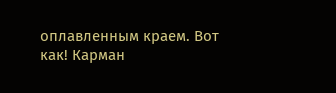оплавленным краем. Вот как! Карман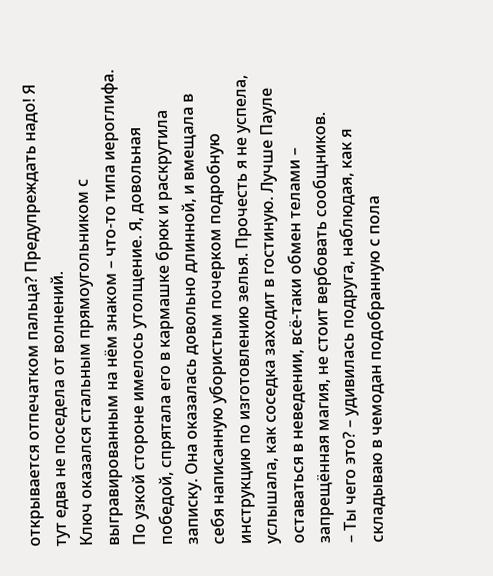открывается отпечатком пальца? Предупреждать надо! Я тут едва не поседела от волнений.
Ключ оказался стальным прямоугольником с выгравированным на нём знаком – что-то типа иероглифа. По узкой стороне имелось утолщение. Я, довольная победой, спрятала его в кармашке брюк и раскрутила записку. Она оказалась довольно длинной, и вмещала в себя написанную убористым почерком подробную инструкцию по изготовлению зелья. Прочесть я не успела, услышала, как соседка заходит в гостиную. Лучше Пауле оставаться в неведении, всё-таки обмен телами – запрещённая магия, не стоит вербовать сообщников.
– Ты чего это? – удивилась подруга, наблюдая, как я складываю в чемодан подобранную с пола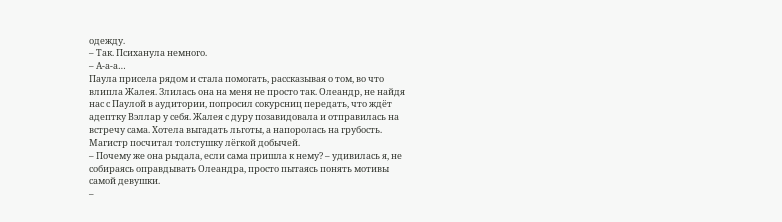одежду.
– Так. Психанула немного.
– А-а-а…
Паула присела рядом и стала помогать, рассказывая о том, во что влипла Жалея. Злилась она на меня не просто так. Олеандр, не найдя нас с Паулой в аудитории, попросил сокурсниц передать, что ждёт адептку Вэллар у себя. Жалея с дуру позавидовала и отправилась на встречу сама. Хотела выгадать льготы, а напоролась на грубость. Магистр посчитал толстушку лёгкой добычей.
– Почему же она рыдала, если сама пришла к нему? – удивилась я, не собираясь оправдывать Олеандра, просто пытаясь понять мотивы самой девушки.
–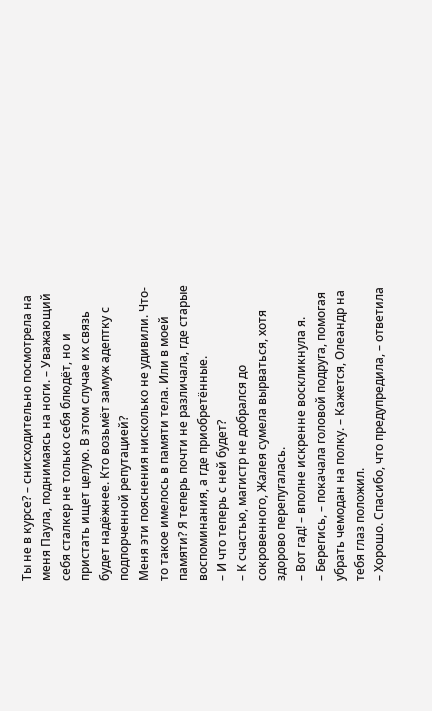Ты не в курсе? – снисходительно посмотрела на меня Паула, поднимаясь на ноги. – Уважающий себя сталкер не только себя блюдёт, но и пристать ищет целую. В этом случае их связь будет надёжнее. Кто возьмёт замуж адептку с подпорченной репутацией?
Меня эти пояснения нисколько не удивили. Что-то такое имелось в памяти тела. Или в моей памяти? Я теперь почти не различала, где старые воспоминания, а где приобретённые.
– И что теперь с ней будет?
– К счастью, магистр не добрался до сокровенного, Жалея сумела вырваться, хотя здорово перепугалась.
– Вот гад! – вполне искренне воскликнула я.
– Берегись, – покачала головой подруга, помогая убрать чемодан на полку. – Кажется, Олеандр на тебя глаз положил.
– Хорошо. Спасибо, что предупредила, – ответила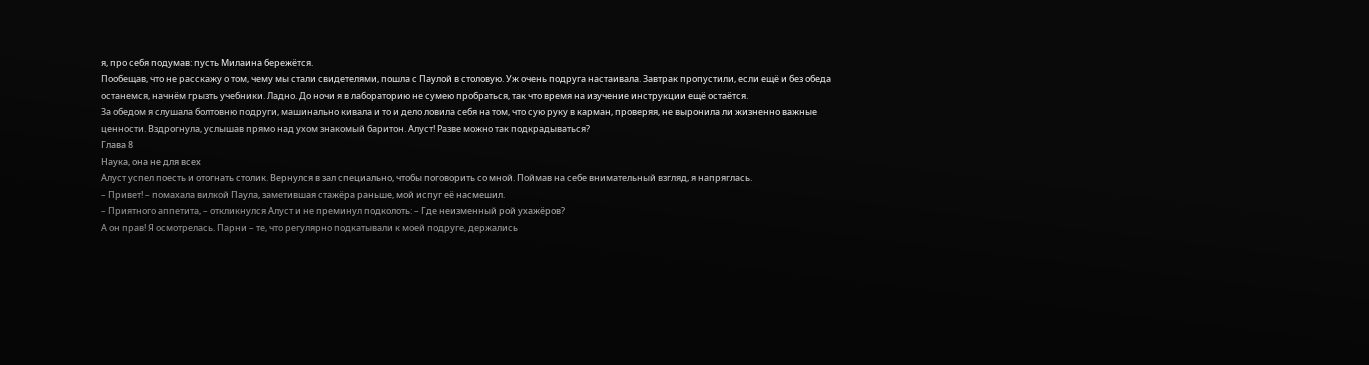я, про себя подумав: пусть Милаина бережётся.
Пообещав, что не расскажу о том, чему мы стали свидетелями, пошла с Паулой в столовую. Уж очень подруга настаивала. Завтрак пропустили, если ещё и без обеда останемся, начнём грызть учебники. Ладно. До ночи я в лабораторию не сумею пробраться, так что время на изучение инструкции ещё остаётся.
За обедом я слушала болтовню подруги, машинально кивала и то и дело ловила себя на том, что сую руку в карман, проверяя, не выронила ли жизненно важные ценности. Вздрогнула, услышав прямо над ухом знакомый баритон. Алуст! Разве можно так подкрадываться?
Глава 8
Наука, она не для всех
Алуст успел поесть и отогнать столик. Вернулся в зал специально, чтобы поговорить со мной. Поймав на себе внимательный взгляд, я напряглась.
– Привет! – помахала вилкой Паула, заметившая стажёра раньше, мой испуг её насмешил.
– Приятного аппетита, – откликнулся Алуст и не преминул подколоть: – Где неизменный рой ухажёров?
А он прав! Я осмотрелась. Парни – те, что регулярно подкатывали к моей подруге, держались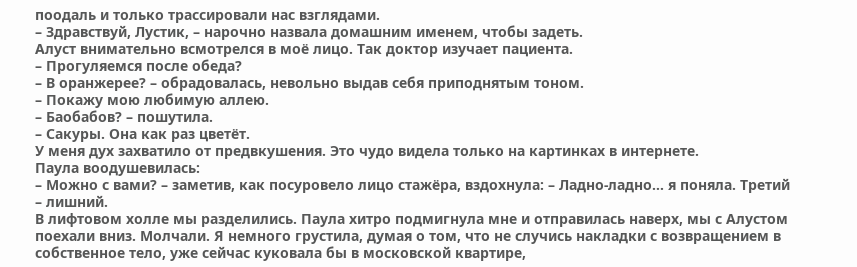поодаль и только трассировали нас взглядами.
– Здравствуй, Лустик, – нарочно назвала домашним именем, чтобы задеть.
Алуст внимательно всмотрелся в моё лицо. Так доктор изучает пациента.
– Прогуляемся после обеда?
– В оранжерее? – обрадовалась, невольно выдав себя приподнятым тоном.
– Покажу мою любимую аллею.
– Баобабов? – пошутила.
– Сакуры. Она как раз цветёт.
У меня дух захватило от предвкушения. Это чудо видела только на картинках в интернете.
Паула воодушевилась:
– Можно с вами? – заметив, как посуровело лицо стажёра, вздохнула: – Ладно-ладно… я поняла. Третий – лишний.
В лифтовом холле мы разделились. Паула хитро подмигнула мне и отправилась наверх, мы с Алустом поехали вниз. Молчали. Я немного грустила, думая о том, что не случись накладки с возвращением в собственное тело, уже сейчас куковала бы в московской квартире,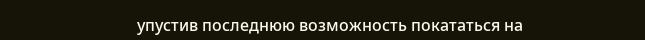упустив последнюю возможность покататься на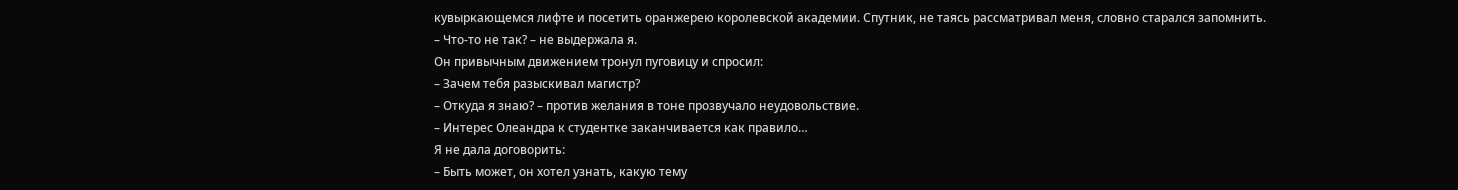кувыркающемся лифте и посетить оранжерею королевской академии. Спутник, не таясь рассматривал меня, словно старался запомнить.
– Что-то не так? – не выдержала я.
Он привычным движением тронул пуговицу и спросил:
– Зачем тебя разыскивал магистр?
– Откуда я знаю? – против желания в тоне прозвучало неудовольствие.
– Интерес Олеандра к студентке заканчивается как правило…
Я не дала договорить:
– Быть может, он хотел узнать, какую тему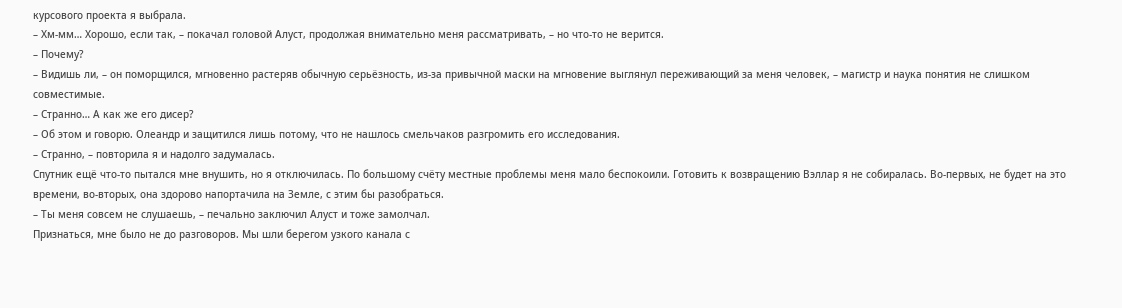курсового проекта я выбрала.
– Хм-мм… Хорошо, если так, – покачал головой Алуст, продолжая внимательно меня рассматривать, – но что-то не верится.
– Почему?
– Видишь ли, – он поморщился, мгновенно растеряв обычную серьёзность, из-за привычной маски на мгновение выглянул переживающий за меня человек, – магистр и наука понятия не слишком совместимые.
– Странно… А как же его дисер?
– Об этом и говорю. Олеандр и защитился лишь потому, что не нашлось смельчаков разгромить его исследования.
– Странно, – повторила я и надолго задумалась.
Спутник ещё что-то пытался мне внушить, но я отключилась. По большому счёту местные проблемы меня мало беспокоили. Готовить к возвращению Вэллар я не собиралась. Во-первых, не будет на это времени, во-вторых, она здорово напортачила на Земле, с этим бы разобраться.
– Ты меня совсем не слушаешь, – печально заключил Алуст и тоже замолчал.
Признаться, мне было не до разговоров. Мы шли берегом узкого канала с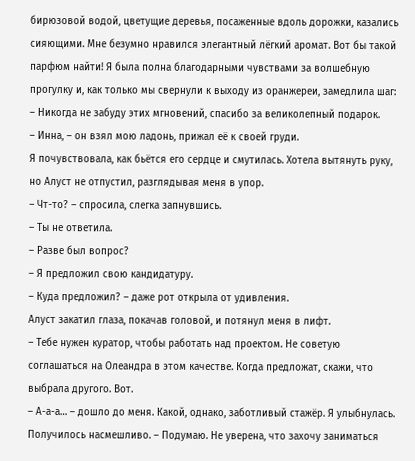бирюзовой водой, цветущие деревья, посаженные вдоль дорожки, казались сияющими. Мне безумно нравился элегантный лёгкий аромат. Вот бы такой парфюм найти! Я была полна благодарными чувствами за волшебную прогулку и, как только мы свернули к выходу из оранжереи, замедлила шаг:
– Никогда не забуду этих мгновений, спасибо за великолепный подарок.
– Инна, – он взял мою ладонь, прижал её к своей груди.
Я почувствовала, как бьётся его сердце и смутилась. Хотела вытянуть руку, но Алуст не отпустил, разглядывая меня в упор.
– Чт-то? – спросила, слегка запнувшись.
– Ты не ответила.
– Разве был вопрос?
– Я предложил свою кандидатуру.
– Куда предложил? – даже рот открыла от удивления.
Алуст закатил глаза, покачав головой, и потянул меня в лифт.
– Тебе нужен куратор, чтобы работать над проектом. Не советую соглашаться на Олеандра в этом качестве. Когда предложат, скажи, что выбрала другого. Вот.
– А-а-а… – дошло до меня. Какой, однако, заботливый стажёр. Я улыбнулась. Получилось насмешливо. – Подумаю. Не уверена, что захочу заниматься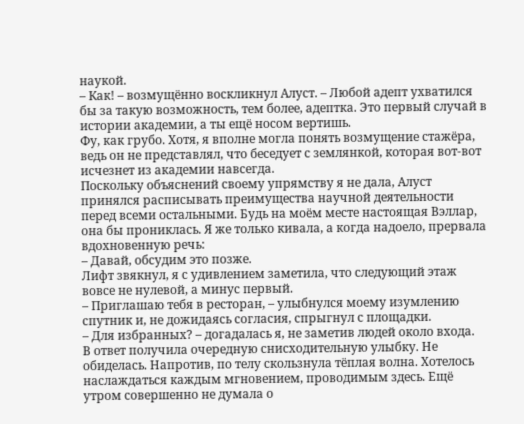наукой.
– Как! – возмущённо воскликнул Алуст. – Любой адепт ухватился бы за такую возможность, тем более, адептка. Это первый случай в истории академии, а ты ещё носом вертишь.
Фу, как грубо. Хотя, я вполне могла понять возмущение стажёра, ведь он не представлял, что беседует с землянкой, которая вот-вот исчезнет из академии навсегда.
Поскольку объяснений своему упрямству я не дала, Алуст принялся расписывать преимущества научной деятельности перед всеми остальными. Будь на моём месте настоящая Вэллар, она бы прониклась. Я же только кивала, а когда надоело, прервала вдохновенную речь:
– Давай, обсудим это позже.
Лифт звякнул, я с удивлением заметила, что следующий этаж вовсе не нулевой, а минус первый.
– Приглашаю тебя в ресторан, – улыбнулся моему изумлению спутник и, не дожидаясь согласия, спрыгнул с площадки.
– Для избранных? – догадалась я, не заметив людей около входа.
В ответ получила очередную снисходительную улыбку. Не обиделась. Напротив, по телу скользнула тёплая волна. Хотелось наслаждаться каждым мгновением, проводимым здесь. Ещё утром совершенно не думала о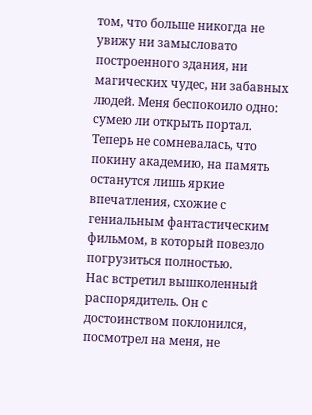том, что больше никогда не увижу ни замысловато построенного здания, ни магических чудес, ни забавных людей. Меня беспокоило одно: сумею ли открыть портал. Теперь не сомневалась, что покину академию, на память останутся лишь яркие впечатления, схожие с гениальным фантастическим фильмом, в который повезло погрузиться полностью.
Нас встретил вышколенный распорядитель. Он с достоинством поклонился, посмотрел на меня, не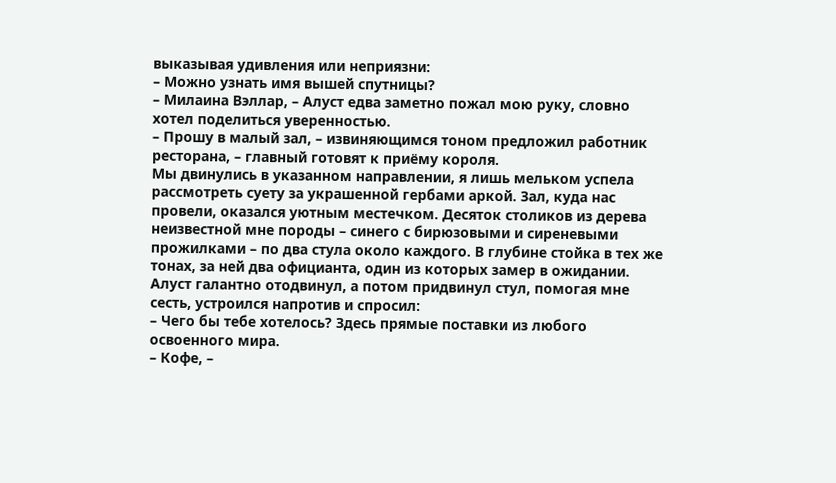выказывая удивления или неприязни:
– Можно узнать имя вышей спутницы?
– Милаина Вэллар, – Алуст едва заметно пожал мою руку, словно хотел поделиться уверенностью.
– Прошу в малый зал, – извиняющимся тоном предложил работник ресторана, – главный готовят к приёму короля.
Мы двинулись в указанном направлении, я лишь мельком успела рассмотреть суету за украшенной гербами аркой. Зал, куда нас провели, оказался уютным местечком. Десяток столиков из дерева неизвестной мне породы – синего с бирюзовыми и сиреневыми прожилками – по два стула около каждого. В глубине стойка в тех же тонах, за ней два официанта, один из которых замер в ожидании. Алуст галантно отодвинул, а потом придвинул стул, помогая мне сесть, устроился напротив и спросил:
– Чего бы тебе хотелось? Здесь прямые поставки из любого освоенного мира.
– Кофе, –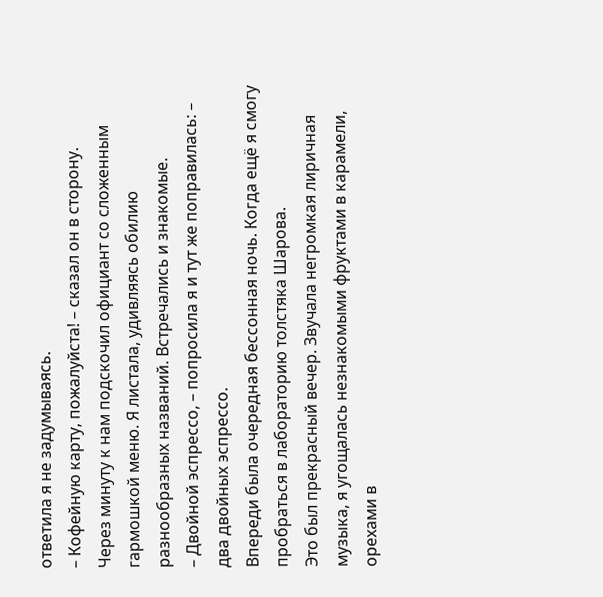ответила я не задумываясь.
– Кофейную карту, пожалуйста! – сказал он в сторону.
Через минуту к нам подскочил официант со сложенным гармошкой меню. Я листала, удивляясь обилию разнообразных названий. Встречались и знакомые.
– Двойной эспрессо, – попросила я и тут же поправилась: – два двойных эспрессо.
Впереди была очередная бессонная ночь. Когда ещё я смогу пробраться в лабораторию толстяка Шарова.
Это был прекрасный вечер. Звучала негромкая лиричная музыка, я угощалась незнакомыми фруктами в карамели, орехами в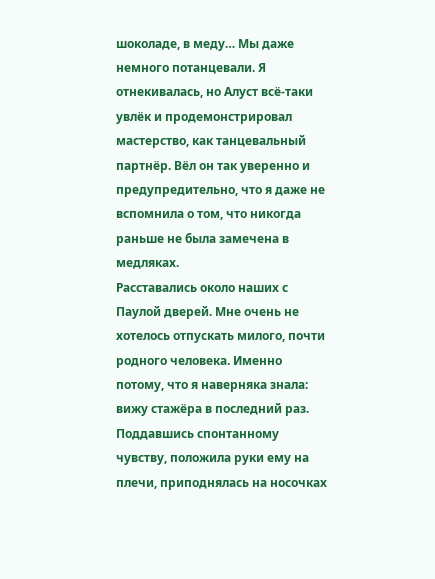шоколаде, в меду… Мы даже немного потанцевали. Я отнекивалась, но Алуст всё-таки увлёк и продемонстрировал мастерство, как танцевальный партнёр. Вёл он так уверенно и предупредительно, что я даже не вспомнила о том, что никогда раньше не была замечена в медляках.
Расставались около наших с Паулой дверей. Мне очень не хотелось отпускать милого, почти родного человека. Именно потому, что я наверняка знала: вижу стажёра в последний раз. Поддавшись спонтанному чувству, положила руки ему на плечи, приподнялась на носочках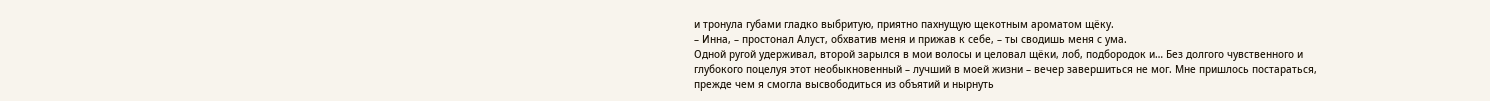и тронула губами гладко выбритую, приятно пахнущую щекотным ароматом щёку.
– Инна, – простонал Алуст, обхватив меня и прижав к себе, – ты сводишь меня с ума.
Одной ругой удерживал, второй зарылся в мои волосы и целовал щёки, лоб, подбородок и… Без долгого чувственного и глубокого поцелуя этот необыкновенный – лучший в моей жизни – вечер завершиться не мог. Мне пришлось постараться, прежде чем я смогла высвободиться из объятий и нырнуть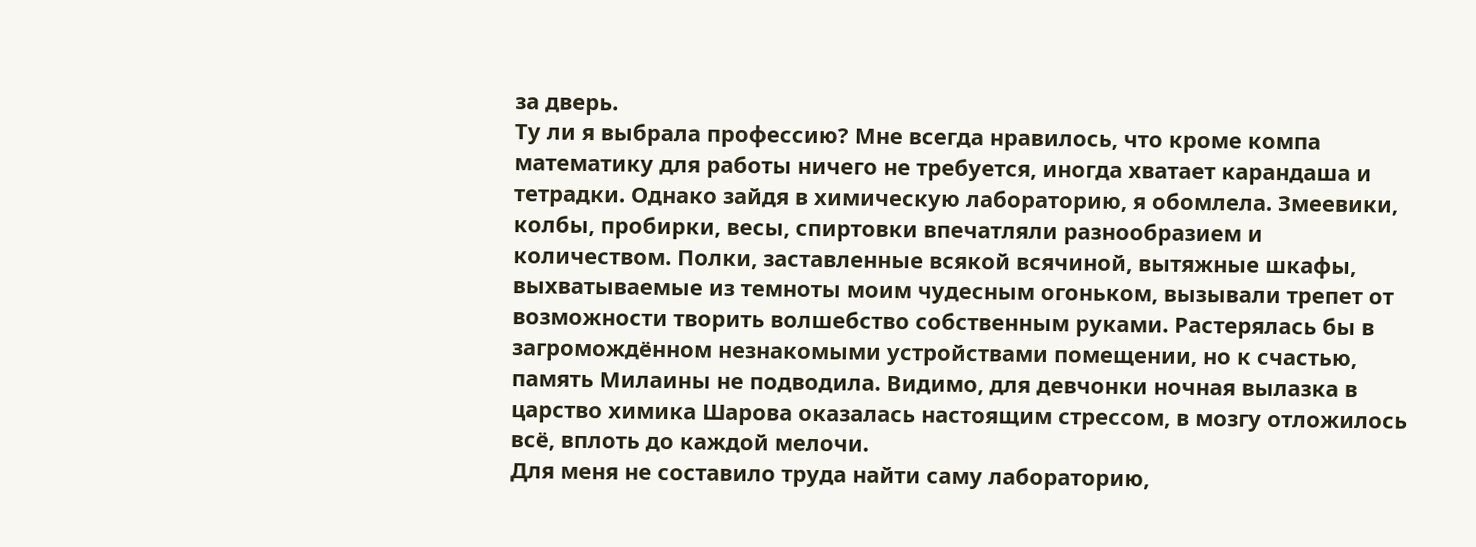за дверь.
Ту ли я выбрала профессию? Мне всегда нравилось, что кроме компа математику для работы ничего не требуется, иногда хватает карандаша и тетрадки. Однако зайдя в химическую лабораторию, я обомлела. Змеевики, колбы, пробирки, весы, спиртовки впечатляли разнообразием и количеством. Полки, заставленные всякой всячиной, вытяжные шкафы, выхватываемые из темноты моим чудесным огоньком, вызывали трепет от возможности творить волшебство собственным руками. Растерялась бы в загромождённом незнакомыми устройствами помещении, но к счастью, память Милаины не подводила. Видимо, для девчонки ночная вылазка в царство химика Шарова оказалась настоящим стрессом, в мозгу отложилось всё, вплоть до каждой мелочи.
Для меня не составило труда найти саму лабораторию,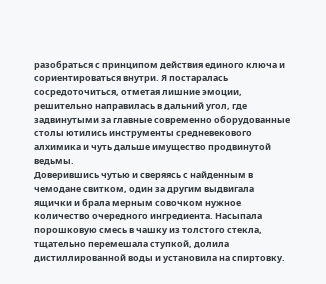разобраться с принципом действия единого ключа и сориентироваться внутри. Я постаралась сосредоточиться, отметая лишние эмоции, решительно направилась в дальний угол, где задвинутыми за главные современно оборудованные столы ютились инструменты средневекового алхимика и чуть дальше имущество продвинутой ведьмы.
Доверившись чутью и сверяясь с найденным в чемодане свитком, один за другим выдвигала ящички и брала мерным совочком нужное количество очередного ингредиента. Насыпала порошковую смесь в чашку из толстого стекла, тщательно перемешала ступкой, долила дистиллированной воды и установила на спиртовку.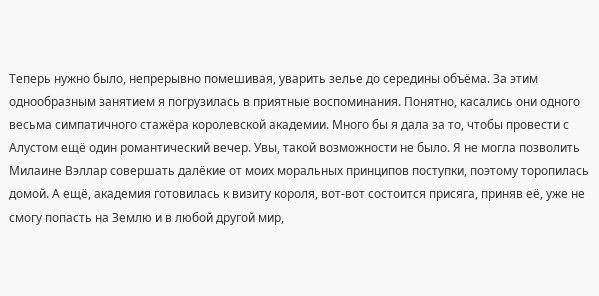Теперь нужно было, непрерывно помешивая, уварить зелье до середины объёма. За этим однообразным занятием я погрузилась в приятные воспоминания. Понятно, касались они одного весьма симпатичного стажёра королевской академии. Много бы я дала за то, чтобы провести с Алустом ещё один романтический вечер. Увы, такой возможности не было. Я не могла позволить Милаине Вэллар совершать далёкие от моих моральных принципов поступки, поэтому торопилась домой. А ещё, академия готовилась к визиту короля, вот-вот состоится присяга, приняв её, уже не смогу попасть на Землю и в любой другой мир,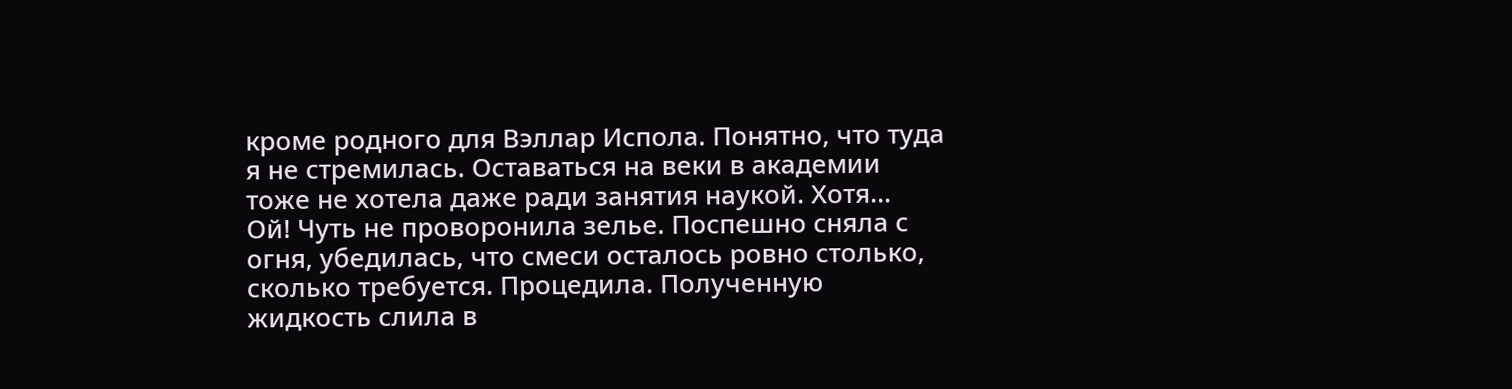кроме родного для Вэллар Испола. Понятно, что туда я не стремилась. Оставаться на веки в академии тоже не хотела даже ради занятия наукой. Хотя…
Ой! Чуть не проворонила зелье. Поспешно сняла с огня, убедилась, что смеси осталось ровно столько, сколько требуется. Процедила. Полученную жидкость слила в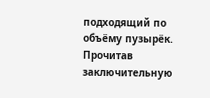подходящий по объёму пузырёк. Прочитав заключительную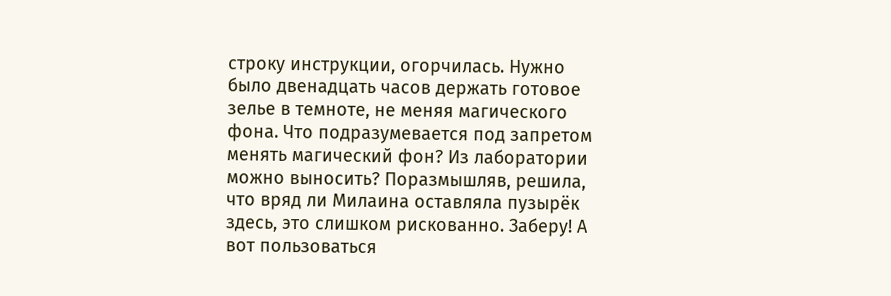строку инструкции, огорчилась. Нужно было двенадцать часов держать готовое зелье в темноте, не меняя магического фона. Что подразумевается под запретом менять магический фон? Из лаборатории можно выносить? Поразмышляв, решила, что вряд ли Милаина оставляла пузырёк здесь, это слишком рискованно. Заберу! А вот пользоваться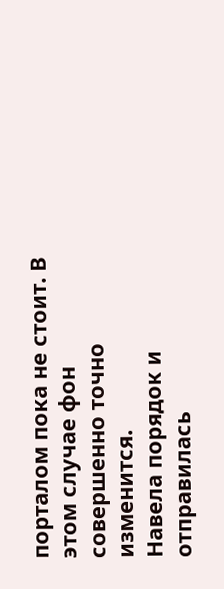порталом пока не стоит. В этом случае фон совершенно точно изменится.
Навела порядок и отправилась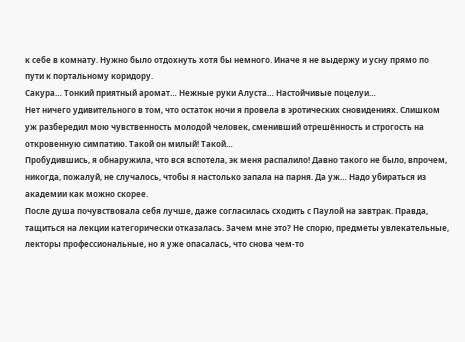к себе в комнату. Нужно было отдохнуть хотя бы немного. Иначе я не выдержу и усну прямо по пути к портальному коридору.
Сакура… Тонкий приятный аромат… Нежные руки Алуста… Настойчивые поцелуи…
Нет ничего удивительного в том, что остаток ночи я провела в эротических сновидениях. Слишком уж разбередил мою чувственность молодой человек, сменивший отрешённость и строгость на откровенную симпатию. Такой он милый! Такой…
Пробудившись, я обнаружила, что вся вспотела, эк меня распалило! Давно такого не было, впрочем, никогда, пожалуй, не случалось, чтобы я настолько запала на парня. Да уж… Надо убираться из академии как можно скорее.
После душа почувствовала себя лучше, даже согласилась сходить с Паулой на завтрак. Правда, тащиться на лекции категорически отказалась. Зачем мне это? Не спорю, предметы увлекательные, лекторы профессиональные, но я уже опасалась, что снова чем-то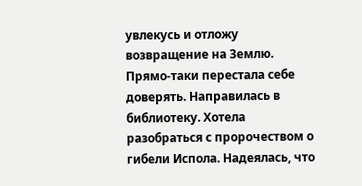увлекусь и отложу возвращение на Землю. Прямо-таки перестала себе доверять. Направилась в библиотеку. Хотела разобраться с пророчеством о гибели Испола. Надеялась, что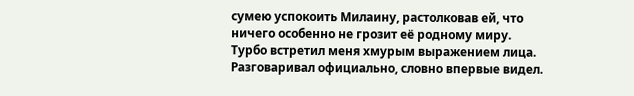сумею успокоить Милаину, растолковав ей, что ничего особенно не грозит её родному миру.
Турбо встретил меня хмурым выражением лица. Разговаривал официально, словно впервые видел.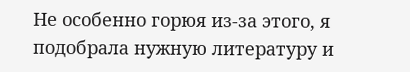Не особенно горюя из-за этого, я подобрала нужную литературу и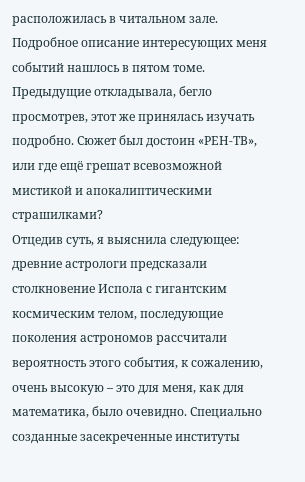расположилась в читальном зале. Подробное описание интересующих меня событий нашлось в пятом томе. Предыдущие откладывала, бегло просмотрев, этот же принялась изучать подробно. Сюжет был достоин «РЕН-ТВ», или где ещё грешат всевозможной мистикой и апокалиптическими страшилками?
Отцедив суть, я выяснила следующее: древние астрологи предсказали столкновение Испола с гигантским космическим телом, последующие поколения астрономов рассчитали вероятность этого события, к сожалению, очень высокую – это для меня, как для математика, было очевидно. Специально созданные засекреченные институты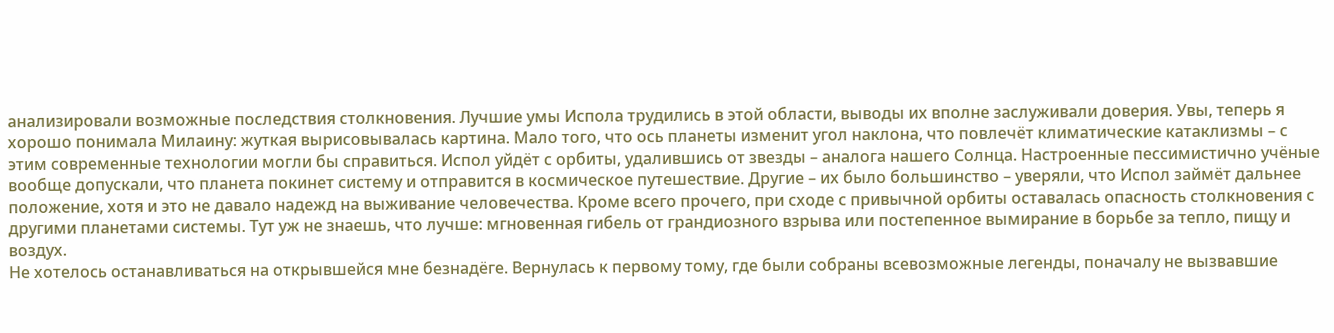анализировали возможные последствия столкновения. Лучшие умы Испола трудились в этой области, выводы их вполне заслуживали доверия. Увы, теперь я хорошо понимала Милаину: жуткая вырисовывалась картина. Мало того, что ось планеты изменит угол наклона, что повлечёт климатические катаклизмы – с этим современные технологии могли бы справиться. Испол уйдёт с орбиты, удалившись от звезды – аналога нашего Солнца. Настроенные пессимистично учёные вообще допускали, что планета покинет систему и отправится в космическое путешествие. Другие – их было большинство – уверяли, что Испол займёт дальнее положение, хотя и это не давало надежд на выживание человечества. Кроме всего прочего, при сходе с привычной орбиты оставалась опасность столкновения с другими планетами системы. Тут уж не знаешь, что лучше: мгновенная гибель от грандиозного взрыва или постепенное вымирание в борьбе за тепло, пищу и воздух.
Не хотелось останавливаться на открывшейся мне безнадёге. Вернулась к первому тому, где были собраны всевозможные легенды, поначалу не вызвавшие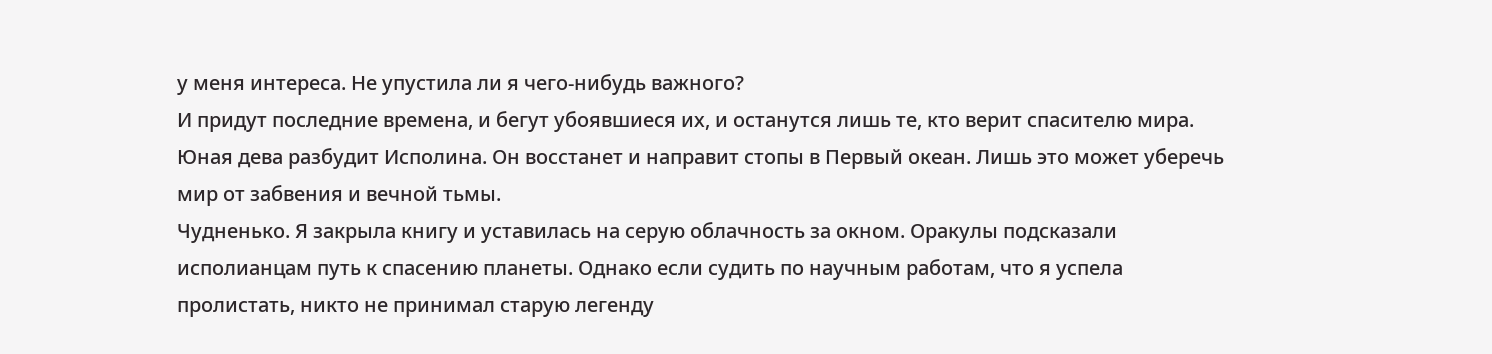у меня интереса. Не упустила ли я чего-нибудь важного?
И придут последние времена, и бегут убоявшиеся их, и останутся лишь те, кто верит спасителю мира. Юная дева разбудит Исполина. Он восстанет и направит стопы в Первый океан. Лишь это может уберечь мир от забвения и вечной тьмы.
Чудненько. Я закрыла книгу и уставилась на серую облачность за окном. Оракулы подсказали исполианцам путь к спасению планеты. Однако если судить по научным работам, что я успела пролистать, никто не принимал старую легенду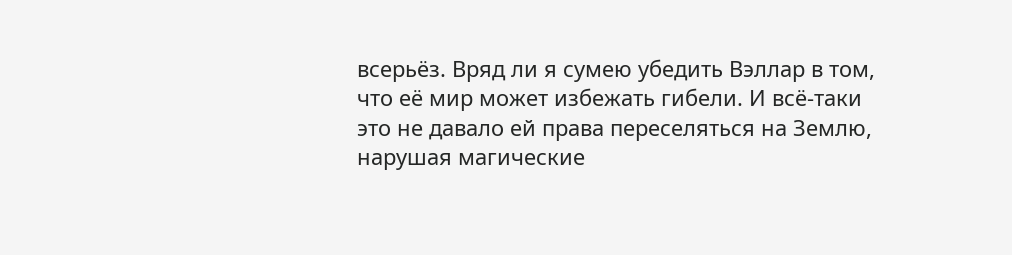всерьёз. Вряд ли я сумею убедить Вэллар в том, что её мир может избежать гибели. И всё-таки это не давало ей права переселяться на Землю, нарушая магические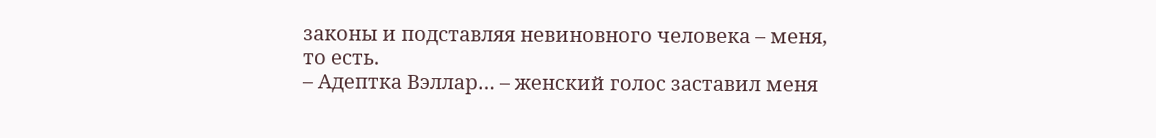законы и подставляя невиновного человека – меня, то есть.
– Адептка Вэллар… – женский голос заставил меня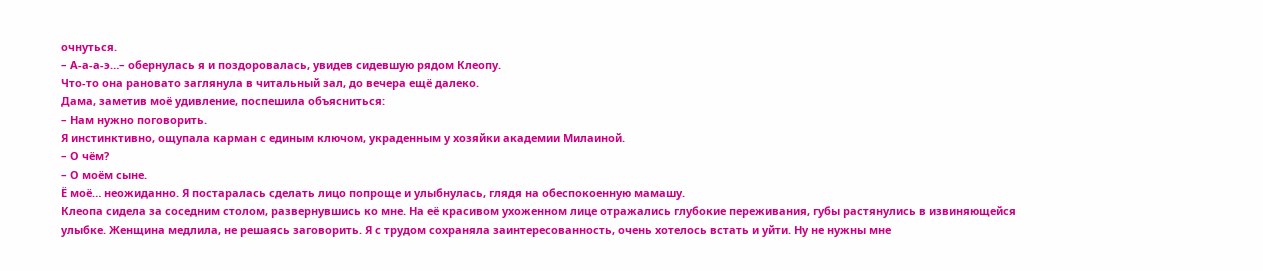очнуться.
– А-а-а-э…– обернулась я и поздоровалась, увидев сидевшую рядом Клеопу.
Что-то она рановато заглянула в читальный зал, до вечера ещё далеко.
Дама, заметив моё удивление, поспешила объясниться:
– Нам нужно поговорить.
Я инстинктивно, ощупала карман с единым ключом, украденным у хозяйки академии Милаиной.
– О чём?
– О моём сыне.
Ё моё… неожиданно. Я постаралась сделать лицо попроще и улыбнулась, глядя на обеспокоенную мамашу.
Клеопа сидела за соседним столом, развернувшись ко мне. На её красивом ухоженном лице отражались глубокие переживания, губы растянулись в извиняющейся улыбке. Женщина медлила, не решаясь заговорить. Я с трудом сохраняла заинтересованность, очень хотелось встать и уйти. Ну не нужны мне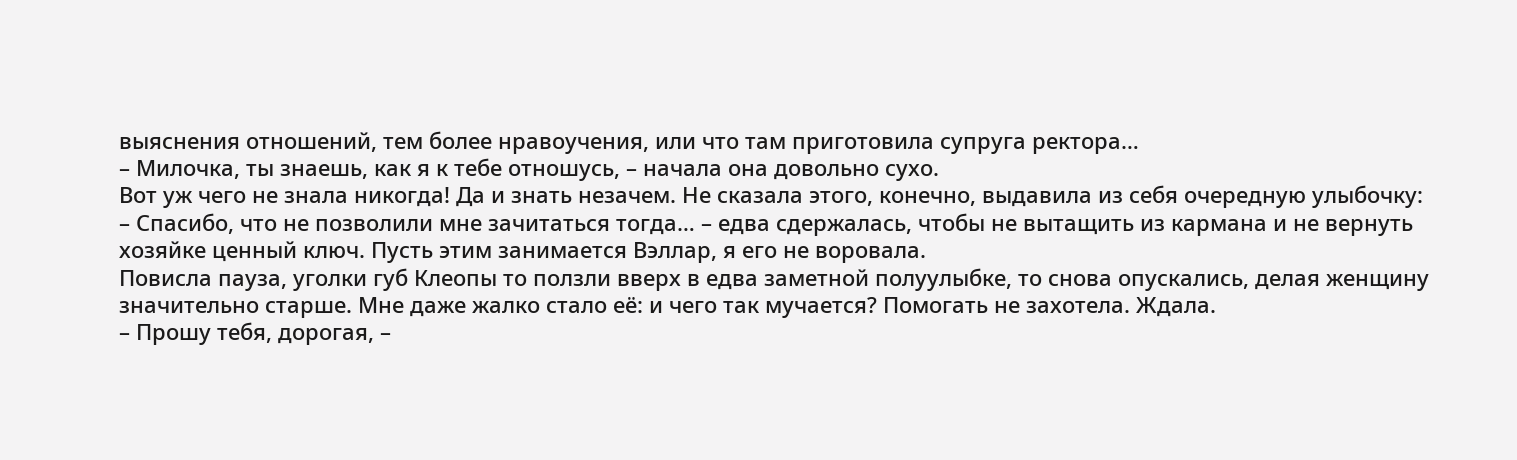выяснения отношений, тем более нравоучения, или что там приготовила супруга ректора…
– Милочка, ты знаешь, как я к тебе отношусь, – начала она довольно сухо.
Вот уж чего не знала никогда! Да и знать незачем. Не сказала этого, конечно, выдавила из себя очередную улыбочку:
– Спасибо, что не позволили мне зачитаться тогда… – едва сдержалась, чтобы не вытащить из кармана и не вернуть хозяйке ценный ключ. Пусть этим занимается Вэллар, я его не воровала.
Повисла пауза, уголки губ Клеопы то ползли вверх в едва заметной полуулыбке, то снова опускались, делая женщину значительно старше. Мне даже жалко стало её: и чего так мучается? Помогать не захотела. Ждала.
– Прошу тебя, дорогая, –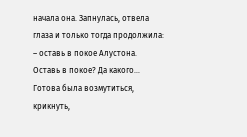начала она. Запнулась, отвела глаза и только тогда продолжила: – оставь в покое Алустона.
Оставь в покое? Да какого… Готова была возмутиться, крикнуть,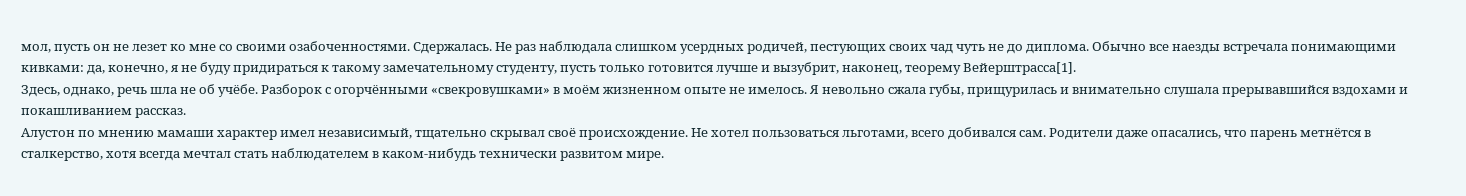мол, пусть он не лезет ко мне со своими озабоченностями. Сдержалась. Не раз наблюдала слишком усердных родичей, пестующих своих чад чуть не до диплома. Обычно все наезды встречала понимающими кивками: да, конечно, я не буду придираться к такому замечательному студенту, пусть только готовится лучше и вызубрит, наконец, теорему Вейерштрасса[1].
Здесь, однако, речь шла не об учёбе. Разборок с огорчёнными «свекровушками» в моём жизненном опыте не имелось. Я невольно сжала губы, прищурилась и внимательно слушала прерывавшийся вздохами и покашливанием рассказ.
Алустон по мнению мамаши характер имел независимый, тщательно скрывал своё происхождение. Не хотел пользоваться льготами, всего добивался сам. Родители даже опасались, что парень метнётся в сталкерство, хотя всегда мечтал стать наблюдателем в каком-нибудь технически развитом мире.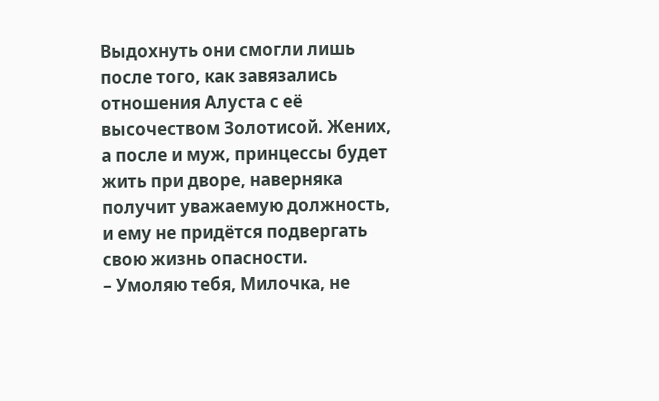Выдохнуть они смогли лишь после того, как завязались отношения Алуста с её высочеством Золотисой. Жених, а после и муж, принцессы будет жить при дворе, наверняка получит уважаемую должность, и ему не придётся подвергать свою жизнь опасности.
– Умоляю тебя, Милочка, не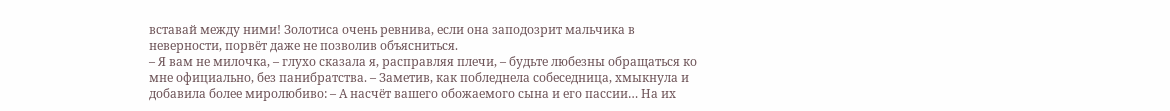вставай между ними! Золотиса очень ревнива, если она заподозрит мальчика в неверности, порвёт даже не позволив объясниться.
– Я вам не милочка, – глухо сказала я, расправляя плечи, – будьте любезны обращаться ко мне официально, без панибратства. – Заметив, как побледнела собеседница, хмыкнула и добавила более миролюбиво: – А насчёт вашего обожаемого сына и его пассии… На их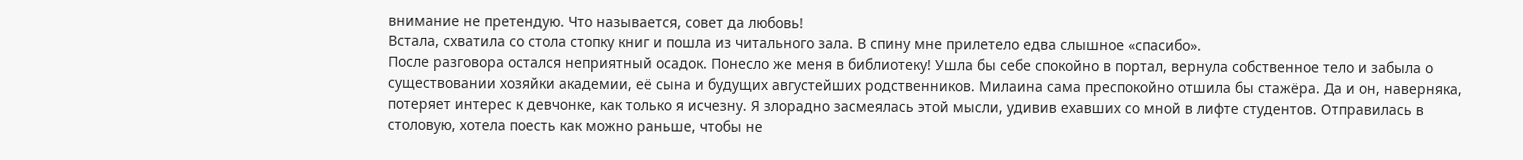внимание не претендую. Что называется, совет да любовь!
Встала, схватила со стола стопку книг и пошла из читального зала. В спину мне прилетело едва слышное «спасибо».
После разговора остался неприятный осадок. Понесло же меня в библиотеку! Ушла бы себе спокойно в портал, вернула собственное тело и забыла о существовании хозяйки академии, её сына и будущих августейших родственников. Милаина сама преспокойно отшила бы стажёра. Да и он, наверняка, потеряет интерес к девчонке, как только я исчезну. Я злорадно засмеялась этой мысли, удивив ехавших со мной в лифте студентов. Отправилась в столовую, хотела поесть как можно раньше, чтобы не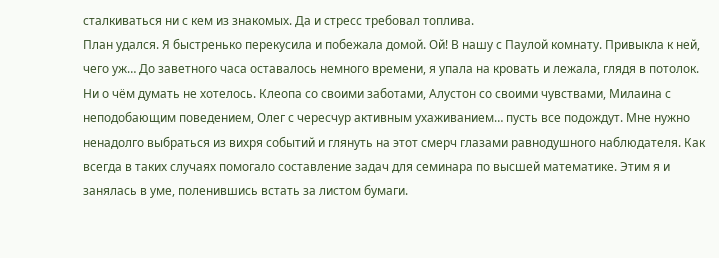сталкиваться ни с кем из знакомых. Да и стресс требовал топлива.
План удался. Я быстренько перекусила и побежала домой. Ой! В нашу с Паулой комнату. Привыкла к ней, чего уж… До заветного часа оставалось немного времени, я упала на кровать и лежала, глядя в потолок. Ни о чём думать не хотелось. Клеопа со своими заботами, Алустон со своими чувствами, Милаина с неподобающим поведением, Олег с чересчур активным ухаживанием… пусть все подождут. Мне нужно ненадолго выбраться из вихря событий и глянуть на этот смерч глазами равнодушного наблюдателя. Как всегда в таких случаях помогало составление задач для семинара по высшей математике. Этим я и занялась в уме, поленившись встать за листом бумаги.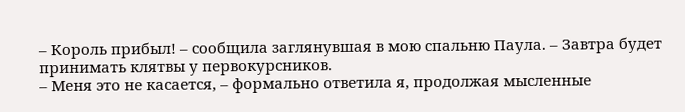– Король прибыл! – сообщила заглянувшая в мою спальню Паула. – Завтра будет принимать клятвы у первокурсников.
– Меня это не касается, – формально ответила я, продолжая мысленные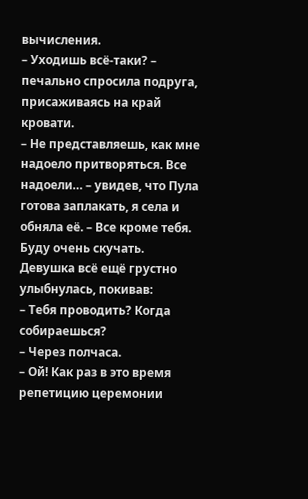вычисления.
– Уходишь всё-таки? – печально спросила подруга, присаживаясь на край кровати.
– Не представляешь, как мне надоело притворяться. Все надоели… – увидев, что Пула готова заплакать, я села и обняла её. – Все кроме тебя. Буду очень скучать.
Девушка всё ещё грустно улыбнулась, покивав:
– Тебя проводить? Когда собираешься?
– Через полчаса.
– Ой! Как раз в это время репетицию церемонии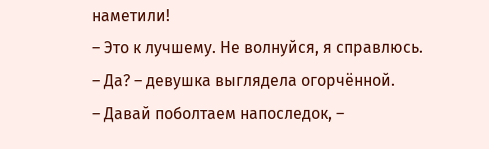наметили!
– Это к лучшему. Не волнуйся, я справлюсь.
– Да? – девушка выглядела огорчённой.
– Давай поболтаем напоследок, –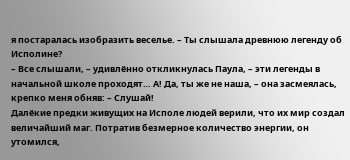я постаралась изобразить веселье. – Ты слышала древнюю легенду об Исполине?
– Все слышали, – удивлённо откликнулась Паула, – эти легенды в начальной школе проходят… А! Да, ты же не наша, – она засмеялась, крепко меня обняв: – Слушай!
Далёкие предки живущих на Исполе людей верили, что их мир создал величайший маг. Потратив безмерное количество энергии, он утомился,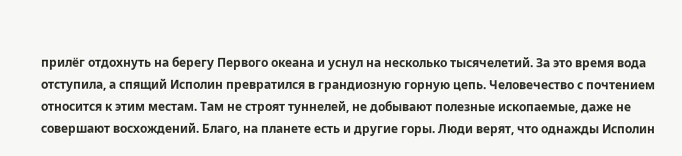прилёг отдохнуть на берегу Первого океана и уснул на несколько тысячелетий. За это время вода отступила, а спящий Исполин превратился в грандиозную горную цепь. Человечество с почтением относится к этим местам. Там не строят туннелей, не добывают полезные ископаемые, даже не совершают восхождений. Благо, на планете есть и другие горы. Люди верят, что однажды Исполин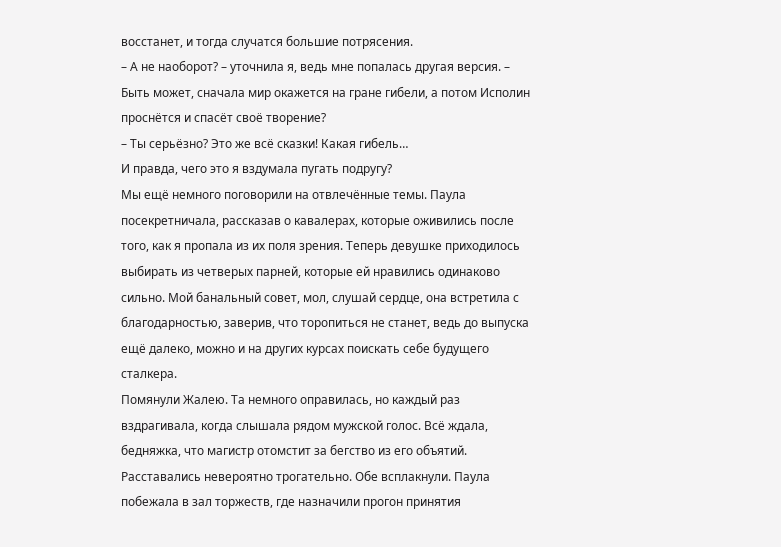восстанет, и тогда случатся большие потрясения.
– А не наоборот? – уточнила я, ведь мне попалась другая версия. – Быть может, сначала мир окажется на гране гибели, а потом Исполин проснётся и спасёт своё творение?
– Ты серьёзно? Это же всё сказки! Какая гибель…
И правда, чего это я вздумала пугать подругу?
Мы ещё немного поговорили на отвлечённые темы. Паула посекретничала, рассказав о кавалерах, которые оживились после того, как я пропала из их поля зрения. Теперь девушке приходилось выбирать из четверых парней, которые ей нравились одинаково сильно. Мой банальный совет, мол, слушай сердце, она встретила с благодарностью, заверив, что торопиться не станет, ведь до выпуска ещё далеко, можно и на других курсах поискать себе будущего сталкера.
Помянули Жалею. Та немного оправилась, но каждый раз вздрагивала, когда слышала рядом мужской голос. Всё ждала, бедняжка, что магистр отомстит за бегство из его объятий.
Расставались невероятно трогательно. Обе всплакнули. Паула побежала в зал торжеств, где назначили прогон принятия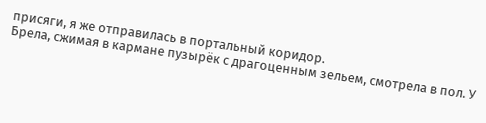присяги, я же отправилась в портальный коридор.
Брела, сжимая в кармане пузырёк с драгоценным зельем, смотрела в пол. У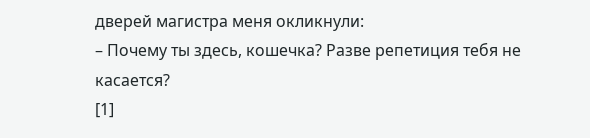дверей магистра меня окликнули:
– Почему ты здесь, кошечка? Разве репетиция тебя не касается?
[1]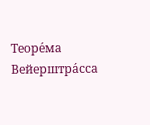Теоре́ма Вейерштра́сса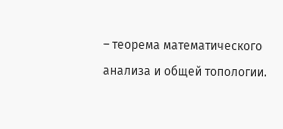– теорема математического анализа и общей топологии.